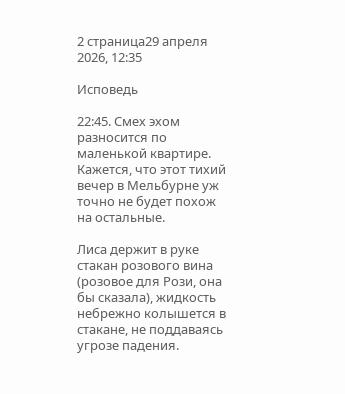2 страница29 апреля 2026, 12:35

Исповедь

22:45. Смех эхом разносится по маленькой квартире. Кажется, что этот тихий вечер в Мельбурне уж точно не будет похож на остальные.

Лиса держит в руке стакан розового вина (розовое для Рози, она бы сказала), жидкость небрежно колышется в стакане, не поддаваясь угрозе падения.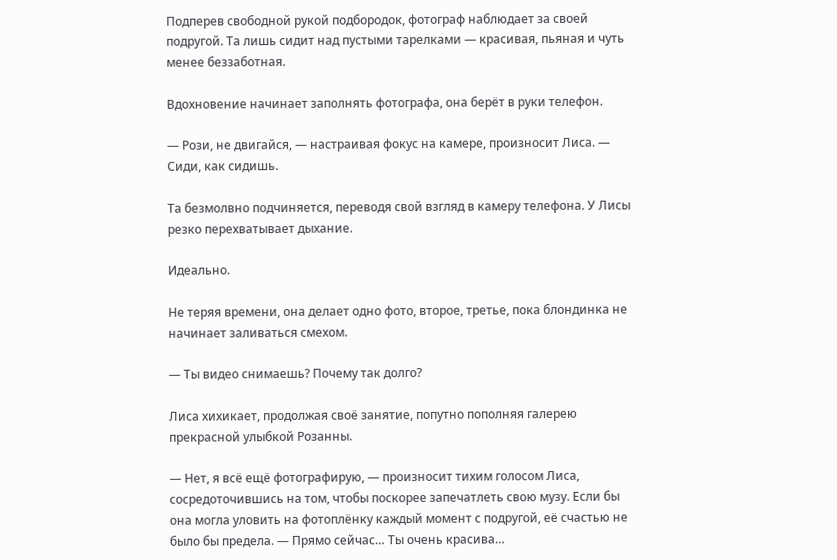Подперев свободной рукой подбородок, фотограф наблюдает за своей подругой. Та лишь сидит над пустыми тарелками — красивая, пьяная и чуть менее беззаботная.

Вдохновение начинает заполнять фотографа, она берёт в руки телефон.

— Рози, не двигайся, — настраивая фокус на камере, произносит Лиса. — Сиди, как сидишь.

Та безмолвно подчиняется, переводя свой взгляд в камеру телефона. У Лисы резко перехватывает дыхание.

Идеально.

Не теряя времени, она делает одно фото, второе, третье, пока блондинка не начинает заливаться смехом.

— Ты видео снимаешь? Почему так долго?

Лиса хихикает, продолжая своё занятие, попутно пополняя галерею прекрасной улыбкой Розанны.

— Нет, я всё ещё фотографирую, — произносит тихим голосом Лиса, сосредоточившись на том, чтобы поскорее запечатлеть свою музу. Если бы она могла уловить на фотоплёнку каждый момент с подругой, её счастью не было бы предела. — Прямо сейчас… Ты очень красива…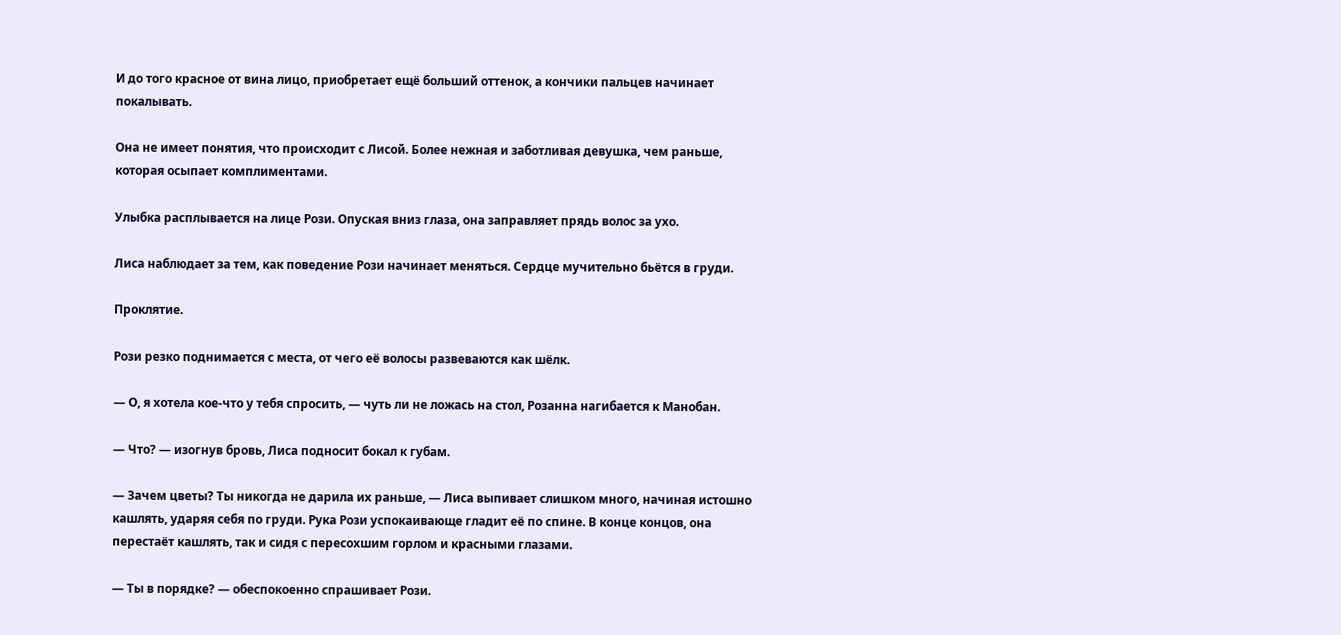И до того красное от вина лицо, приобретает ещё больший оттенок, а кончики пальцев начинает покалывать.

Она не имеет понятия, что происходит с Лисой. Более нежная и заботливая девушка, чем раньше, которая осыпает комплиментами.

Улыбка расплывается на лице Рози. Опуская вниз глаза, она заправляет прядь волос за ухо.

Лиса наблюдает за тем, как поведение Рози начинает меняться. Сердце мучительно бьётся в груди.

Проклятие.

Рози резко поднимается с места, от чего её волосы развеваются как шёлк.

— О, я хотела кое-что у тебя спросить, — чуть ли не ложась на стол, Розанна нагибается к Манобан.

— Что? — изогнув бровь, Лиса подносит бокал к губам.

— Зачем цветы? Ты никогда не дарила их раньше, — Лиса выпивает слишком много, начиная истошно кашлять, ударяя себя по груди. Рука Рози успокаивающе гладит её по спине. В конце концов, она перестаёт кашлять, так и сидя с пересохшим горлом и красными глазами.

— Ты в порядке? — обеспокоенно спрашивает Рози.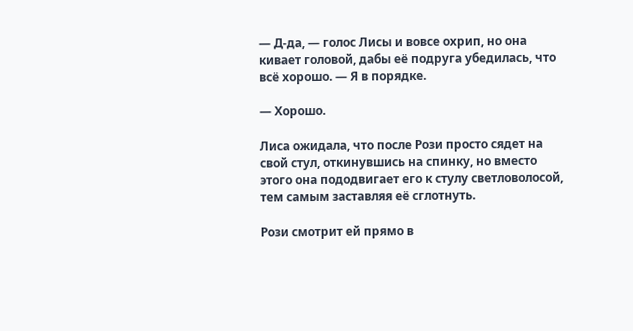— Д-да, — голос Лисы и вовсе охрип, но она кивает головой, дабы её подруга убедилась, что всё хорошо. — Я в порядке.

— Хорошо.

Лиса ожидала, что после Рози просто сядет на свой стул, откинувшись на спинку, но вместо этого она пододвигает его к стулу светловолосой, тем самым заставляя её сглотнуть.

Рози смотрит ей прямо в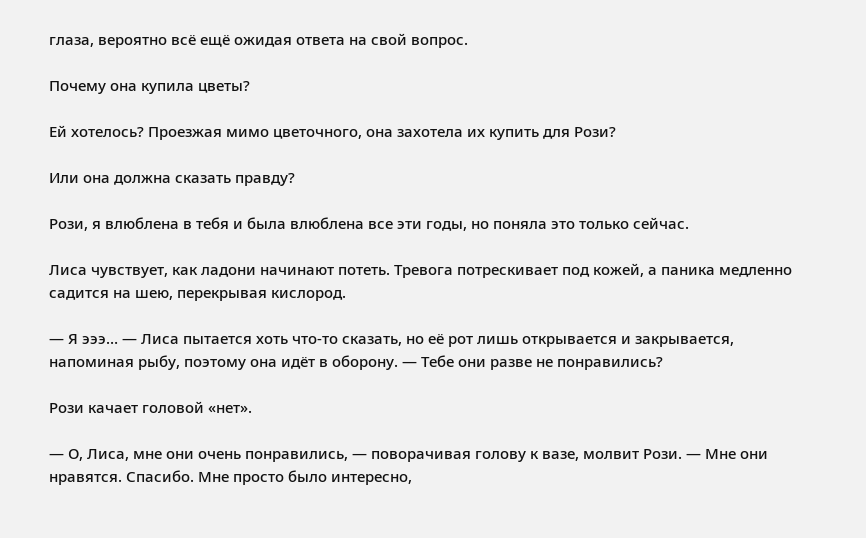глаза, вероятно всё ещё ожидая ответа на свой вопрос.

Почему она купила цветы?

Ей хотелось? Проезжая мимо цветочного, она захотела их купить для Рози?

Или она должна сказать правду?

Рози, я влюблена в тебя и была влюблена все эти годы, но поняла это только сейчас.

Лиса чувствует, как ладони начинают потеть. Тревога потрескивает под кожей, а паника медленно садится на шею, перекрывая кислород.

— Я эээ… — Лиса пытается хоть что-то сказать, но её рот лишь открывается и закрывается, напоминая рыбу, поэтому она идёт в оборону. — Тебе они разве не понравились?

Рози качает головой «нет».

— О, Лиса, мне они очень понравились, — поворачивая голову к вазе, молвит Рози. — Мне они нравятся. Спасибо. Мне просто было интересно,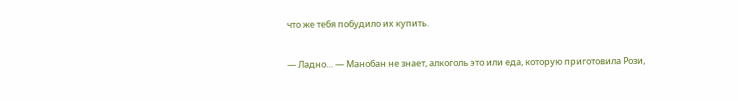что же тебя побудило их купить.

— Ладно… — Манобан не знает, алкоголь это или еда, которую приготовила Рози,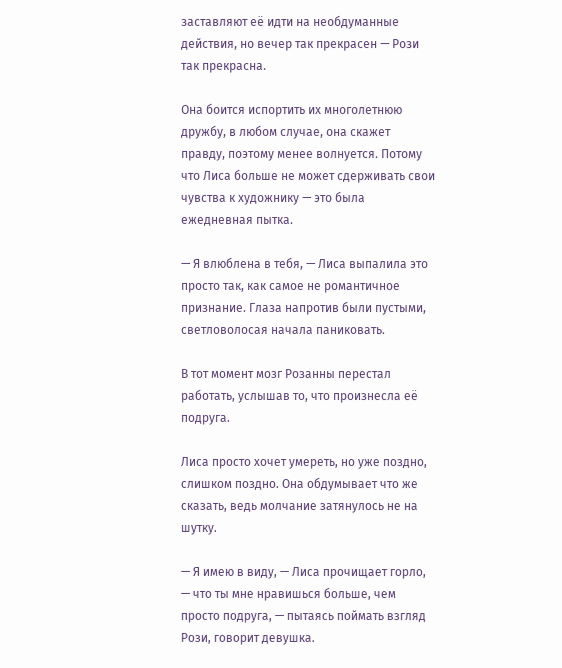заставляют её идти на необдуманные действия, но вечер так прекрасен — Рози так прекрасна.

Она боится испортить их многолетнюю дружбу, в любом случае, она скажет правду, поэтому менее волнуется. Потому что Лиса больше не может сдерживать свои чувства к художнику — это была ежедневная пытка.

— Я влюблена в тебя, — Лиса выпалила это просто так, как самое не романтичное признание. Глаза напротив были пустыми, светловолосая начала паниковать.

В тот момент мозг Розанны перестал работать, услышав то, что произнесла её подруга.

Лиса просто хочет умереть, но уже поздно, слишком поздно. Она обдумывает что же сказать, ведь молчание затянулось не на шутку.

— Я имею в виду, — Лиса прочищает горло, — что ты мне нравишься больше, чем просто подруга, — пытаясь поймать взгляд Рози, говорит девушка.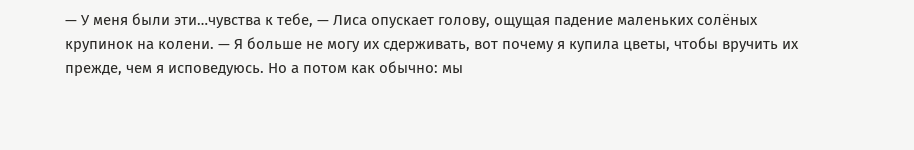— У меня были эти…чувства к тебе, — Лиса опускает голову, ощущая падение маленьких солёных крупинок на колени. — Я больше не могу их сдерживать, вот почему я купила цветы, чтобы вручить их прежде, чем я исповедуюсь. Но а потом как обычно: мы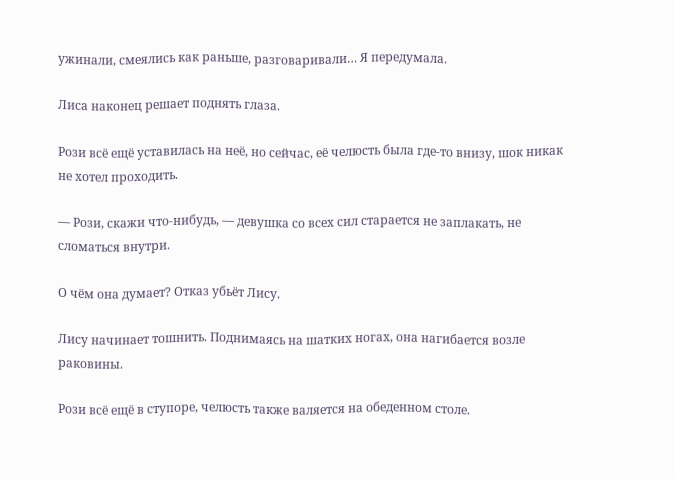ужинали, смеялись как раньше, разговаривали… Я передумала.

Лиса наконец решает поднять глаза.

Рози всё ещё уставилась на неё, но сейчас, её челюсть была где-то внизу, шок никак не хотел проходить.

— Рози, скажи что-нибудь, — девушка со всех сил старается не заплакать, не сломаться внутри.

О чём она думает? Отказ убьёт Лису.

Лису начинает тошнить. Поднимаясь на шатких ногах, она нагибается возле раковины.

Рози всё ещё в ступоре, челюсть также валяется на обеденном столе.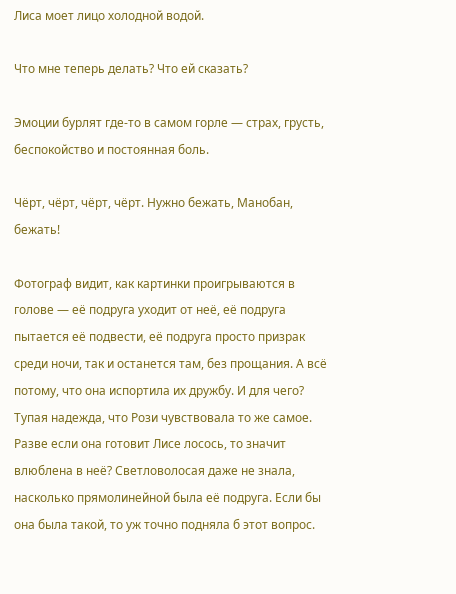Лиса моет лицо холодной водой.

Что мне теперь делать? Что ей сказать?

Эмоции бурлят где-то в самом горле — страх, грусть, беспокойство и постоянная боль.

Чёрт, чёрт, чёрт, чёрт. Нужно бежать, Манобан, бежать!

Фотограф видит, как картинки проигрываются в голове — её подруга уходит от неё, её подруга пытается её подвести, её подруга просто призрак среди ночи, так и останется там, без прощания. А всё потому, что она испортила их дружбу. И для чего? Тупая надежда, что Рози чувствовала то же самое. Разве если она готовит Лисе лосось, то значит влюблена в неё? Светловолосая даже не знала, насколько прямолинейной была её подруга. Если бы она была такой, то уж точно подняла б этот вопрос.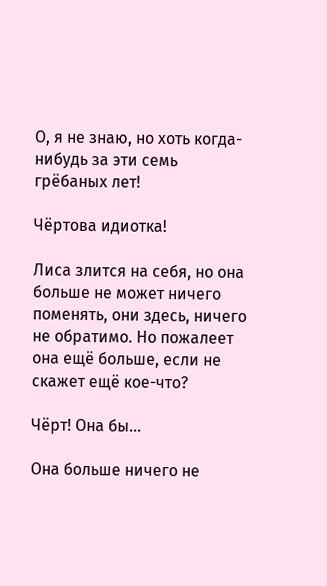О, я не знаю, но хоть когда-нибудь за эти семь грёбаных лет!

Чёртова идиотка!

Лиса злится на себя, но она больше не может ничего поменять, они здесь, ничего не обратимо. Но пожалеет она ещё больше, если не скажет ещё кое-что?

Чёрт! Она бы…

Она больше ничего не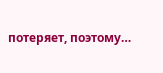потеряет, поэтому…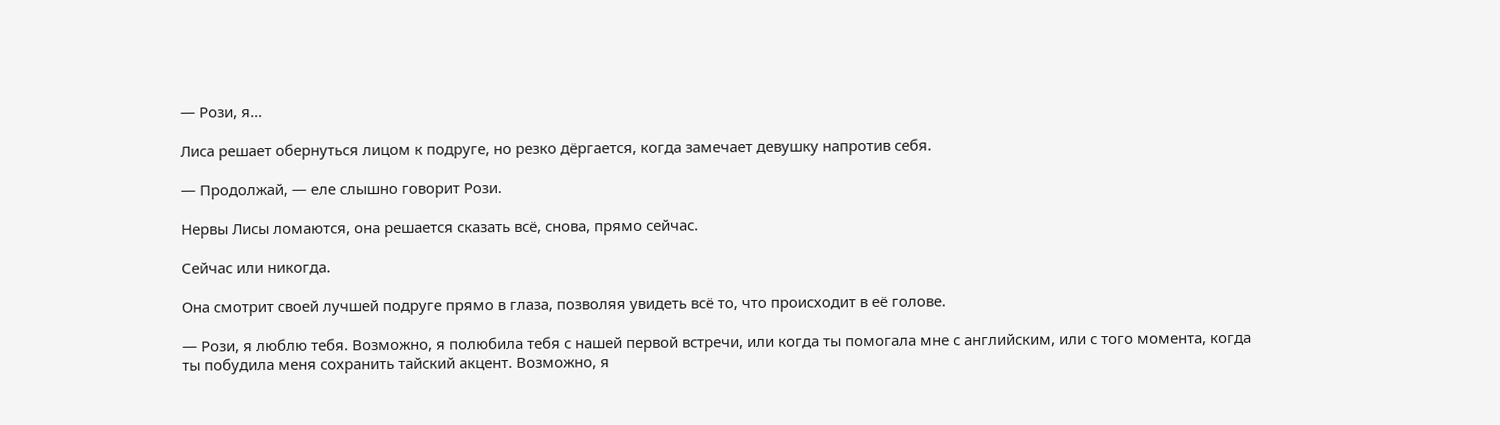— Рози, я…

Лиса решает обернуться лицом к подруге, но резко дёргается, когда замечает девушку напротив себя.

— Продолжай, — еле слышно говорит Рози.

Нервы Лисы ломаются, она решается сказать всё, снова, прямо сейчас.

Сейчас или никогда.

Она смотрит своей лучшей подруге прямо в глаза, позволяя увидеть всё то, что происходит в её голове.

— Рози, я люблю тебя. Возможно, я полюбила тебя с нашей первой встречи, или когда ты помогала мне с английским, или с того момента, когда ты побудила меня сохранить тайский акцент. Возможно, я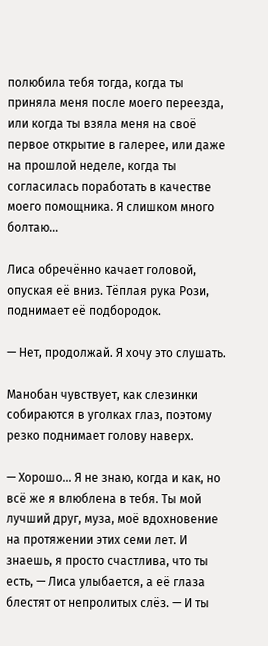полюбила тебя тогда, когда ты приняла меня после моего переезда, или когда ты взяла меня на своё первое открытие в галерее, или даже на прошлой неделе, когда ты согласилась поработать в качестве моего помощника. Я слишком много болтаю…

Лиса обречённо качает головой, опуская её вниз. Тёплая рука Рози, поднимает её подбородок.

— Нет, продолжай. Я хочу это слушать.

Манобан чувствует, как слезинки собираются в уголках глаз, поэтому резко поднимает голову наверх.

— Хорошо… Я не знаю, когда и как, но всё же я влюблена в тебя. Ты мой лучший друг, муза, моё вдохновение на протяжении этих семи лет. И знаешь, я просто счастлива, что ты есть, — Лиса улыбается, а её глаза блестят от непролитых слёз. — И ты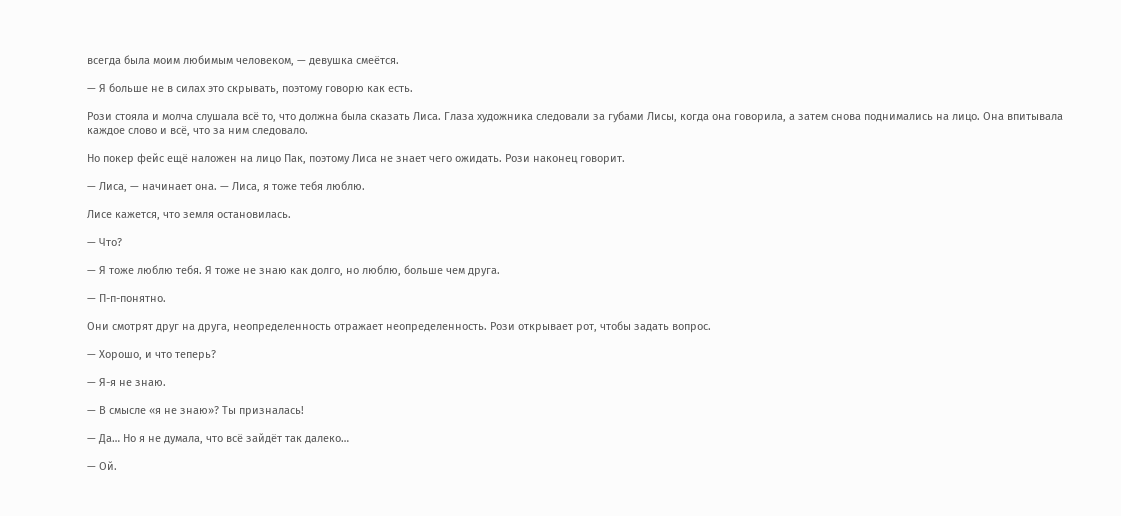всегда была моим любимым человеком, — девушка смеётся.

— Я больше не в силах это скрывать, поэтому говорю как есть.

Рози стояла и молча слушала всё то, что должна была сказать Лиса. Глаза художника следовали за губами Лисы, когда она говорила, а затем снова поднимались на лицо. Она впитывала каждое слово и всё, что за ним следовало.

Но покер фейс ещё наложен на лицо Пак, поэтому Лиса не знает чего ожидать. Рози наконец говорит.

— Лиса, — начинает она. — Лиса, я тоже тебя люблю.

Лисе кажется, что земля остановилась.

— Что?

— Я тоже люблю тебя. Я тоже не знаю как долго, но люблю, больше чем друга.

— П-п-понятно.

Они смотрят друг на друга, неопределенность отражает неопределенность. Рози открывает рот, чтобы задать вопрос.

— Хорошо, и что теперь?

— Я-я не знаю.

— В смысле «я не знаю»? Ты призналась!

— Да… Но я не думала, что всё зайдёт так далеко…

— Ой.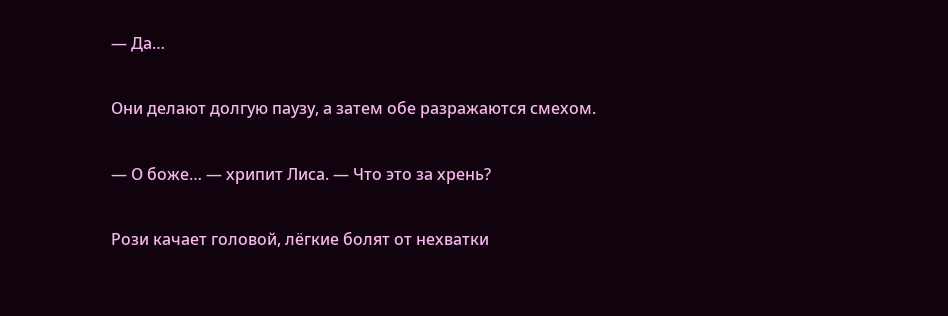— Да…

Они делают долгую паузу, а затем обе разражаются смехом.

— О боже… — хрипит Лиса. — Что это за хрень?

Рози качает головой, лёгкие болят от нехватки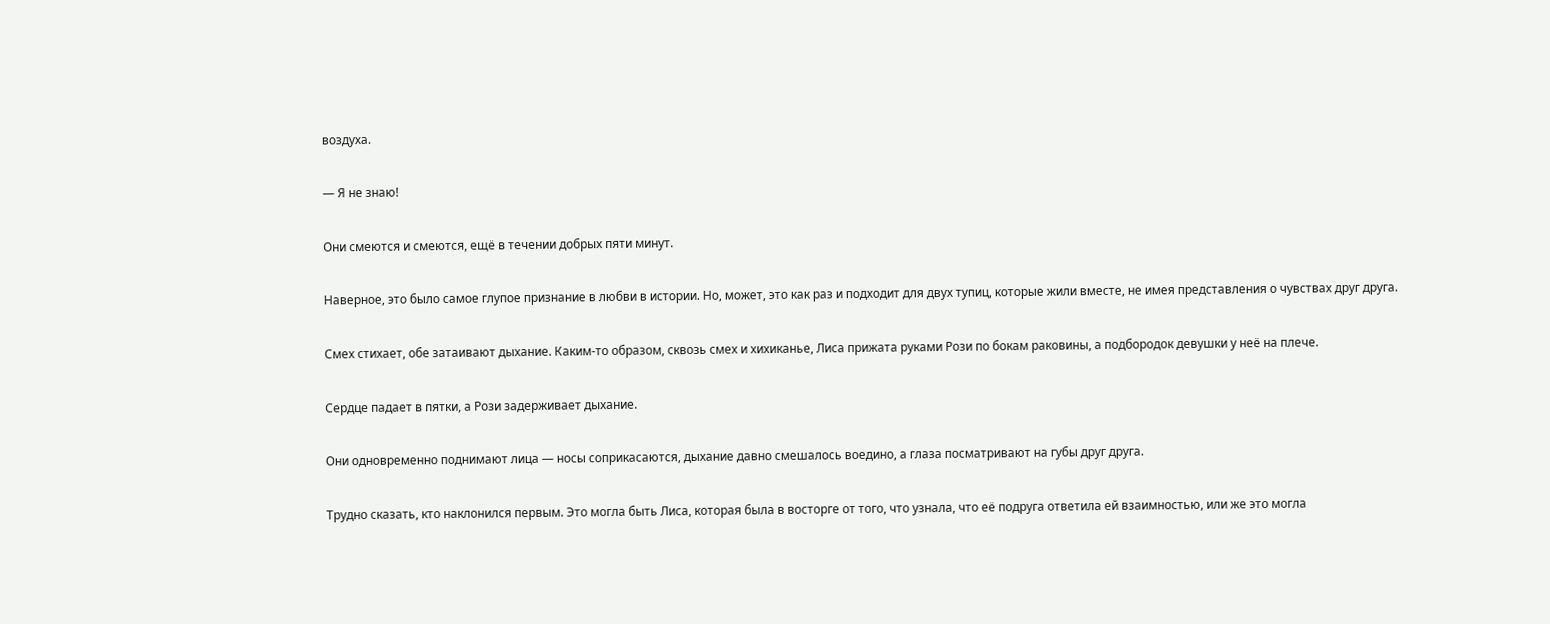воздуха.

— Я не знаю!

Они смеются и смеются, ещё в течении добрых пяти минут.

Наверное, это было самое глупое признание в любви в истории. Но, может, это как раз и подходит для двух тупиц, которые жили вместе, не имея представления о чувствах друг друга.

Смех стихает, обе затаивают дыхание. Каким-то образом, сквозь смех и хихиканье, Лиса прижата руками Рози по бокам раковины, а подбородок девушки у неё на плече.

Сердце падает в пятки, а Рози задерживает дыхание.

Они одновременно поднимают лица — носы соприкасаются, дыхание давно смешалось воедино, а глаза посматривают на губы друг друга.

Трудно сказать, кто наклонился первым. Это могла быть Лиса, которая была в восторге от того, что узнала, что её подруга ответила ей взаимностью, или же это могла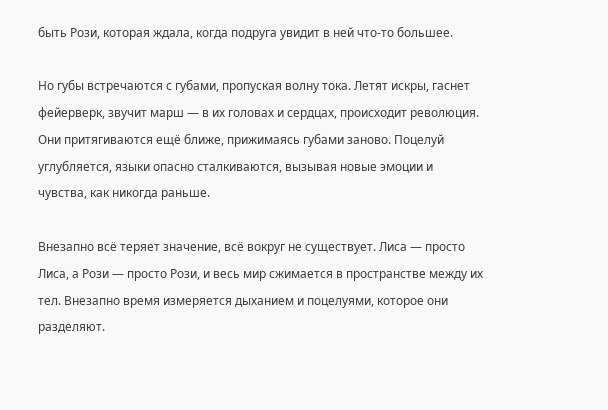быть Рози, которая ждала, когда подруга увидит в ней что-то большее.

Но губы встречаются с губами, пропуская волну тока. Летят искры, гаснет фейерверк, звучит марш — в их головах и сердцах, происходит революция. Они притягиваются ещё ближе, прижимаясь губами заново. Поцелуй углубляется, языки опасно сталкиваются, вызывая новые эмоции и чувства, как никогда раньше.

Внезапно всё теряет значение, всё вокруг не существует. Лиса — просто Лиса, а Рози — просто Рози, и весь мир сжимается в пространстве между их тел. Внезапно время измеряется дыханием и поцелуями, которое они разделяют.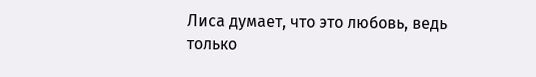Лиса думает, что это любовь, ведь только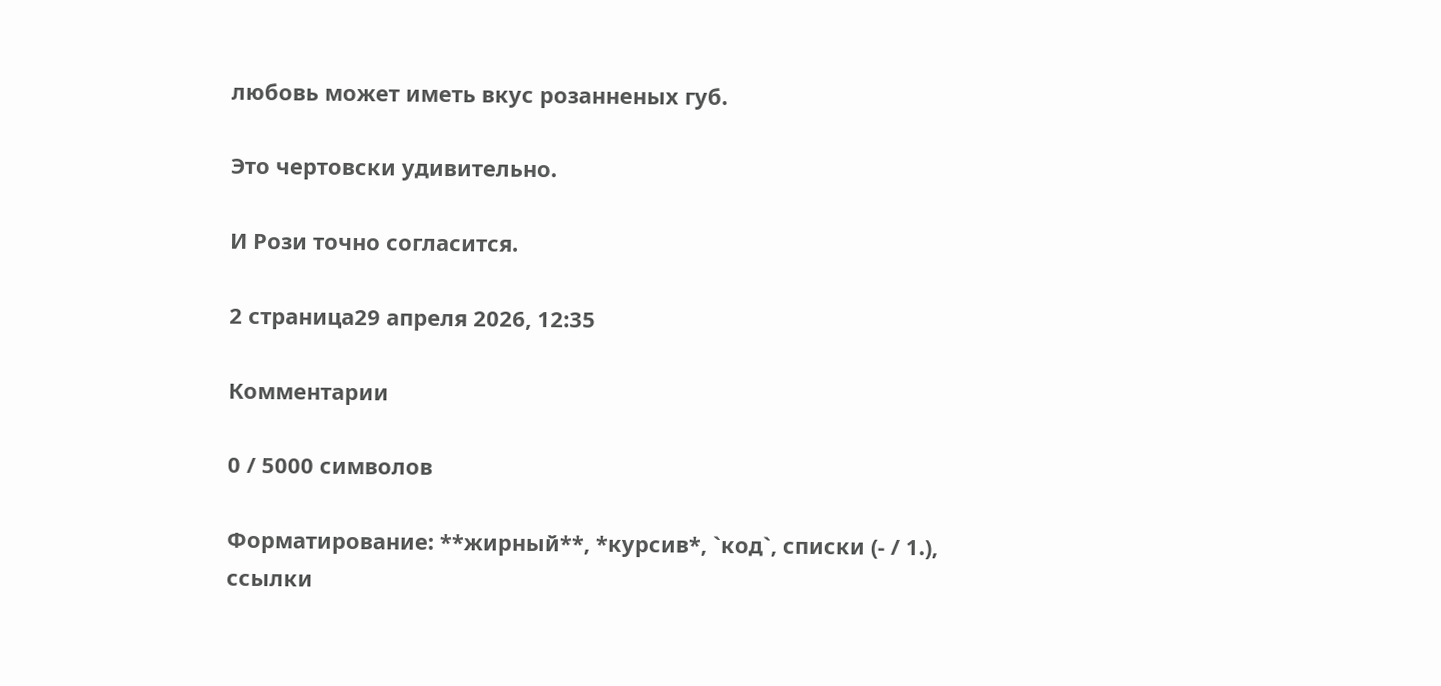любовь может иметь вкус розанненых губ.

Это чертовски удивительно.

И Рози точно согласится.

2 страница29 апреля 2026, 12:35

Комментарии

0 / 5000 символов

Форматирование: **жирный**, *курсив*, `код`, списки (- / 1.), ссылки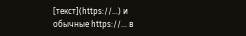[текст](https://…) и обычные https://… в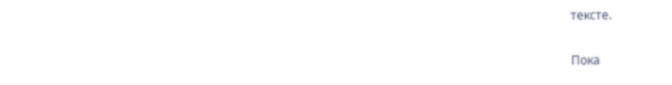тексте.

Пока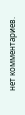нет комментариев.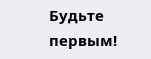Будьте первым!